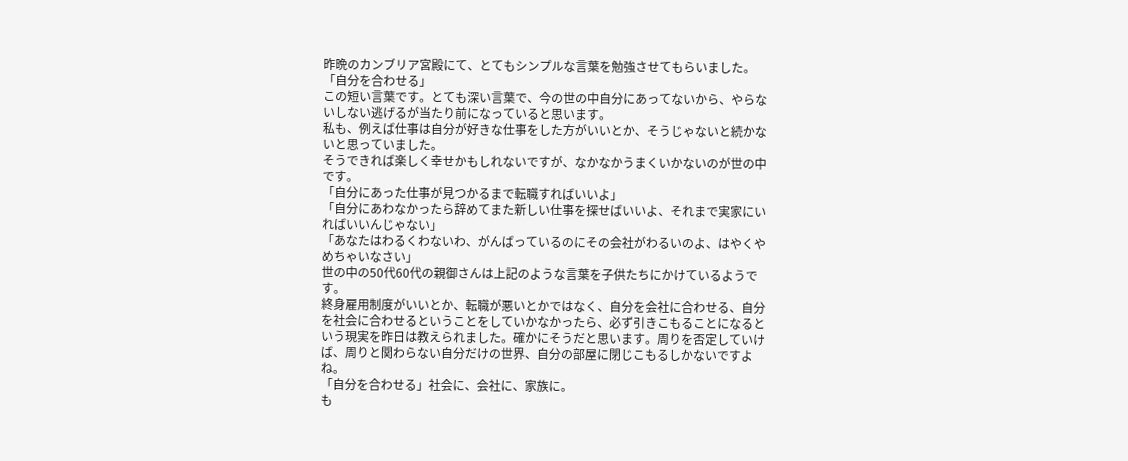昨晩のカンブリア宮殿にて、とてもシンプルな言葉を勉強させてもらいました。
「自分を合わせる」
この短い言葉です。とても深い言葉で、今の世の中自分にあってないから、やらないしない逃げるが当たり前になっていると思います。
私も、例えば仕事は自分が好きな仕事をした方がいいとか、そうじゃないと続かないと思っていました。
そうできれば楽しく幸せかもしれないですが、なかなかうまくいかないのが世の中です。
「自分にあった仕事が見つかるまで転職すればいいよ」
「自分にあわなかったら辞めてまた新しい仕事を探せばいいよ、それまで実家にいればいいんじゃない」
「あなたはわるくわないわ、がんばっているのにその会社がわるいのよ、はやくやめちゃいなさい」
世の中の50代60代の親御さんは上記のような言葉を子供たちにかけているようです。
終身雇用制度がいいとか、転職が悪いとかではなく、自分を会社に合わせる、自分を社会に合わせるということをしていかなかったら、必ず引きこもることになるという現実を昨日は教えられました。確かにそうだと思います。周りを否定していけば、周りと関わらない自分だけの世界、自分の部屋に閉じこもるしかないですよね。
「自分を合わせる」社会に、会社に、家族に。
も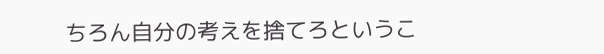ちろん自分の考えを捨てろというこ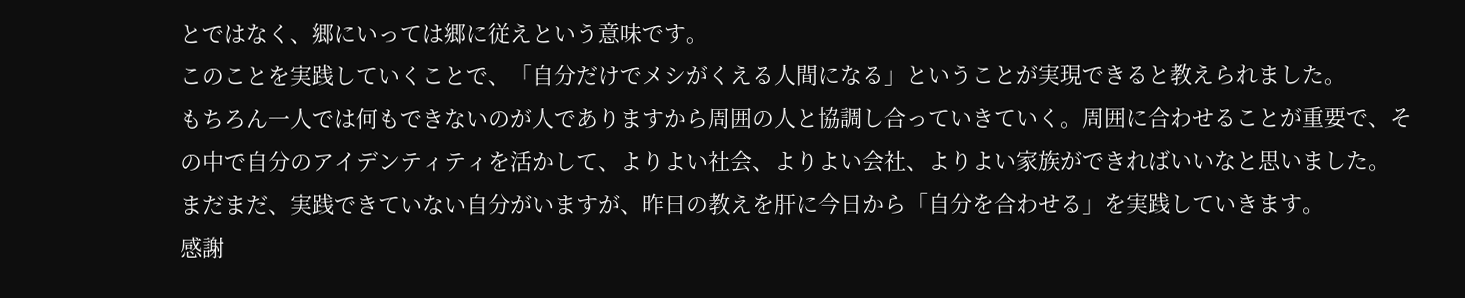とではなく、郷にいっては郷に従えという意味です。
このことを実践していくことで、「自分だけでメシがくえる人間になる」ということが実現できると教えられました。
もちろん一人では何もできないのが人でありますから周囲の人と協調し合っていきていく。周囲に合わせることが重要で、その中で自分のアイデンティティを活かして、よりよい社会、よりよい会社、よりよい家族ができればいいなと思いました。
まだまだ、実践できていない自分がいますが、昨日の教えを肝に今日から「自分を合わせる」を実践していきます。
感謝